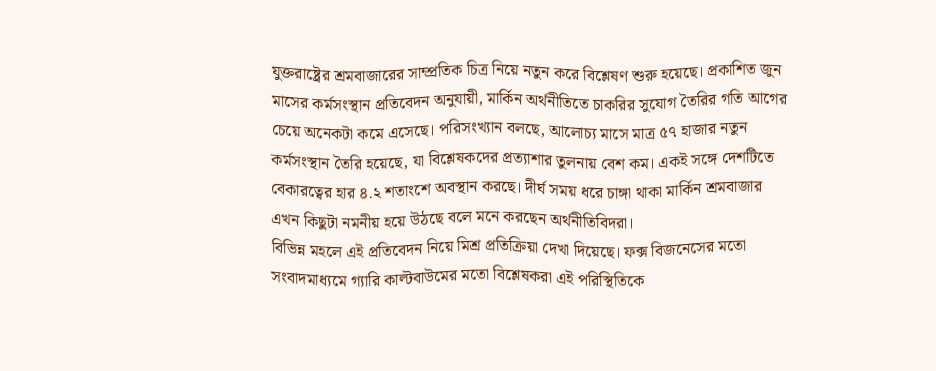যুক্তরাষ্ট্রের শ্রমবাজারের সাম্প্রতিক চিত্র নিয়ে নতুন করে বিশ্লেষণ শুরু হয়েছে। প্রকাশিত জুন মাসের কর্মসংস্থান প্রতিবেদন অনুযায়ী, মার্কিন অর্থনীতিতে চাকরির সুযোগ তৈরির গতি আগের চেয়ে অনেকটা কমে এসেছে। পরিসংখ্যান বলছে, আলোচ্য মাসে মাত্র ৫৭ হাজার নতুন কর্মসংস্থান তৈরি হয়েছে, যা বিশ্লেষকদের প্রত্যাশার তুলনায় বেশ কম। একই সঙ্গে দেশটিতে বেকারত্বের হার ৪.২ শতাংশে অবস্থান করছে। দীর্ঘ সময় ধরে চাঙ্গা থাকা মার্কিন শ্রমবাজার এখন কিছুটা নমনীয় হয়ে উঠছে বলে মনে করছেন অর্থনীতিবিদরা।
বিভিন্ন মহলে এই প্রতিবেদন নিয়ে মিশ্র প্রতিক্রিয়া দেখা দিয়েছে। ফক্স বিজনেসের মতো সংবাদমাধ্যমে গ্যারি কাল্টবাউমের মতো বিশ্লেষকরা এই পরিস্থিতিকে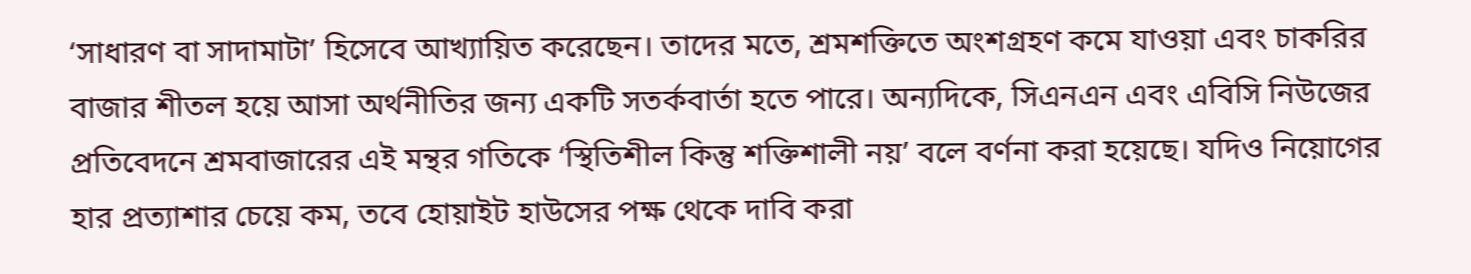‘সাধারণ বা সাদামাটা’ হিসেবে আখ্যায়িত করেছেন। তাদের মতে, শ্রমশক্তিতে অংশগ্রহণ কমে যাওয়া এবং চাকরির বাজার শীতল হয়ে আসা অর্থনীতির জন্য একটি সতর্কবার্তা হতে পারে। অন্যদিকে, সিএনএন এবং এবিসি নিউজের প্রতিবেদনে শ্রমবাজারের এই মন্থর গতিকে ‘স্থিতিশীল কিন্তু শক্তিশালী নয়’ বলে বর্ণনা করা হয়েছে। যদিও নিয়োগের হার প্রত্যাশার চেয়ে কম, তবে হোয়াইট হাউসের পক্ষ থেকে দাবি করা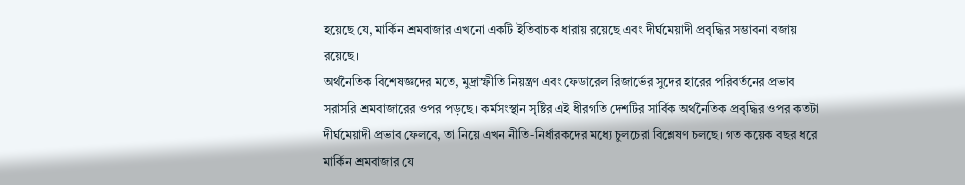হয়েছে যে, মার্কিন শ্রমবাজার এখনো একটি ইতিবাচক ধারায় রয়েছে এবং দীর্ঘমেয়াদী প্রবৃদ্ধির সম্ভাবনা বজায় রয়েছে।
অর্থনৈতিক বিশেষজ্ঞদের মতে, মুদ্রাস্ফীতি নিয়ন্ত্রণ এবং ফেডারেল রিজার্ভের সুদের হারের পরিবর্তনের প্রভাব সরাসরি শ্রমবাজারের ওপর পড়ছে। কর্মসংস্থান সৃষ্টির এই ধীরগতি দেশটির সার্বিক অর্থনৈতিক প্রবৃদ্ধির ওপর কতটা দীর্ঘমেয়াদী প্রভাব ফেলবে, তা নিয়ে এখন নীতি-নির্ধারকদের মধ্যে চুলচেরা বিশ্লেষণ চলছে। গত কয়েক বছর ধরে মার্কিন শ্রমবাজার যে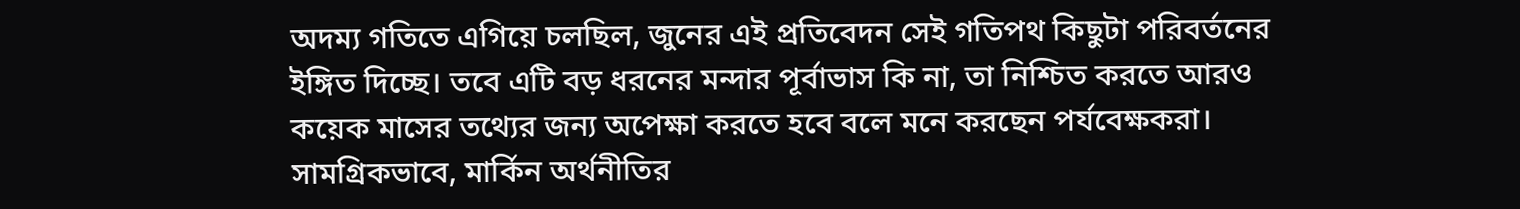অদম্য গতিতে এগিয়ে চলছিল, জুনের এই প্রতিবেদন সেই গতিপথ কিছুটা পরিবর্তনের ইঙ্গিত দিচ্ছে। তবে এটি বড় ধরনের মন্দার পূর্বাভাস কি না, তা নিশ্চিত করতে আরও কয়েক মাসের তথ্যের জন্য অপেক্ষা করতে হবে বলে মনে করছেন পর্যবেক্ষকরা। সামগ্রিকভাবে, মার্কিন অর্থনীতির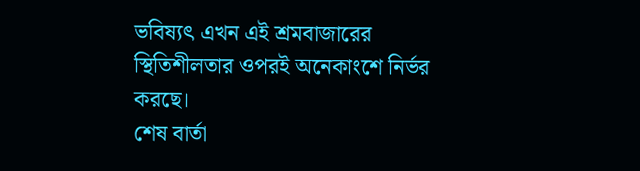ভবিষ্যৎ এখন এই শ্রমবাজারের স্থিতিশীলতার ওপরই অনেকাংশে নির্ভর করছে।
শেষ বার্তা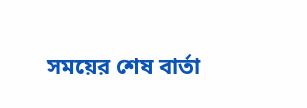সময়ের শেষ বার্তা